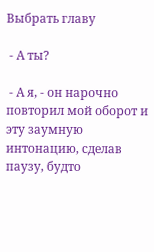Выбрать главу

 - А ты?

 - А я, - он нарочно повторил мой оборот и эту заумную интонацию, сделав паузу, будто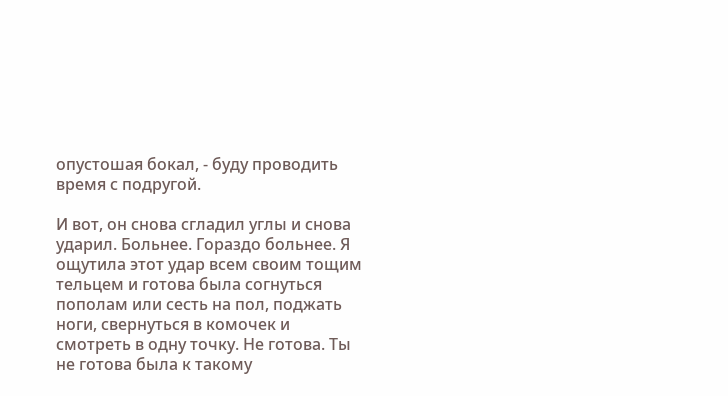опустошая бокал, - буду проводить время с подругой.

И вот, он снова сгладил углы и снова ударил. Больнее. Гораздо больнее. Я ощутила этот удар всем своим тощим тельцем и готова была согнуться пополам или сесть на пол, поджать ноги, свернуться в комочек и смотреть в одну точку. Не готова. Ты не готова была к такому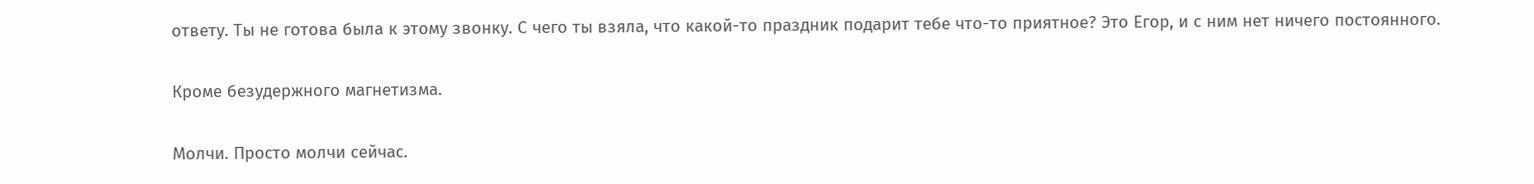ответу. Ты не готова была к этому звонку. С чего ты взяла, что какой-то праздник подарит тебе что-то приятное? Это Егор, и с ним нет ничего постоянного.

Кроме безудержного магнетизма.

Молчи. Просто молчи сейчас.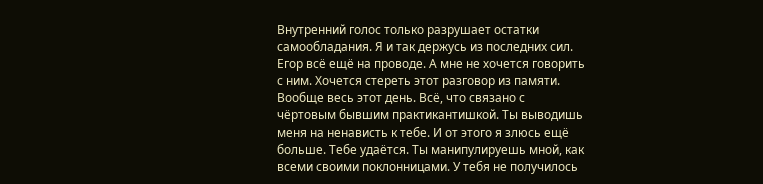Внутренний голос только разрушает остатки самообладания. Я и так держусь из последних сил. Егор всё ещё на проводе. А мне не хочется говорить с ним. Хочется стереть этот разговор из памяти. Вообще весь этот день. Всё, что связано с чёртовым бывшим практикантишкой. Ты выводишь меня на ненависть к тебе. И от этого я злюсь ещё больше. Тебе удаётся. Ты манипулируешь мной, как всеми своими поклонницами. У тебя не получилось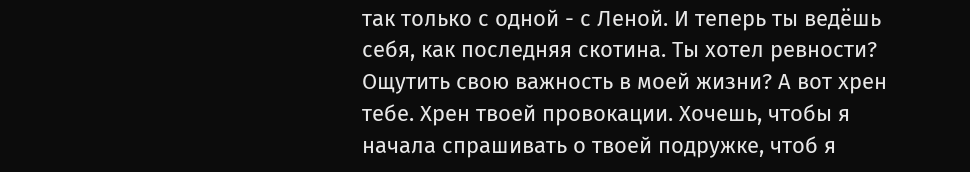так только с одной - с Леной. И теперь ты ведёшь себя, как последняя скотина. Ты хотел ревности? Ощутить свою важность в моей жизни? А вот хрен тебе. Хрен твоей провокации. Хочешь, чтобы я начала спрашивать о твоей подружке, чтоб я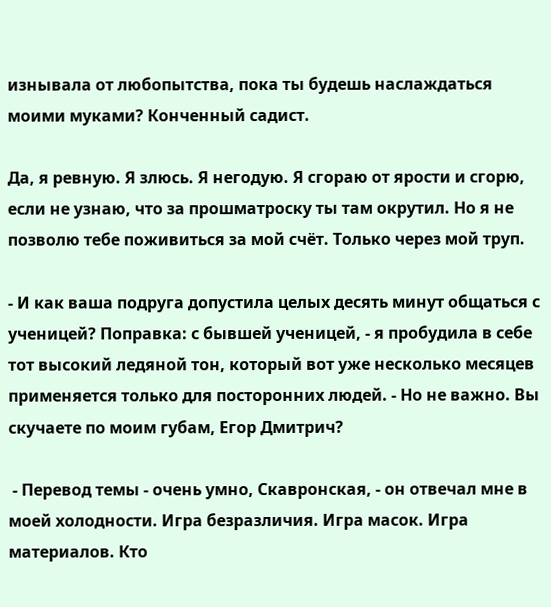изнывала от любопытства, пока ты будешь наслаждаться моими муками? Конченный садист.

Да, я ревную. Я злюсь. Я негодую. Я сгораю от ярости и сгорю, если не узнаю, что за прошматроску ты там окрутил. Но я не позволю тебе поживиться за мой счёт. Только через мой труп.

- И как ваша подруга допустила целых десять минут общаться с ученицей? Поправка: с бывшей ученицей, - я пробудила в себе тот высокий ледяной тон, который вот уже несколько месяцев применяется только для посторонних людей. - Но не важно. Вы скучаете по моим губам, Егор Дмитрич?

 - Перевод темы - очень умно, Скавронская, - он отвечал мне в моей холодности. Игра безразличия. Игра масок. Игра материалов. Кто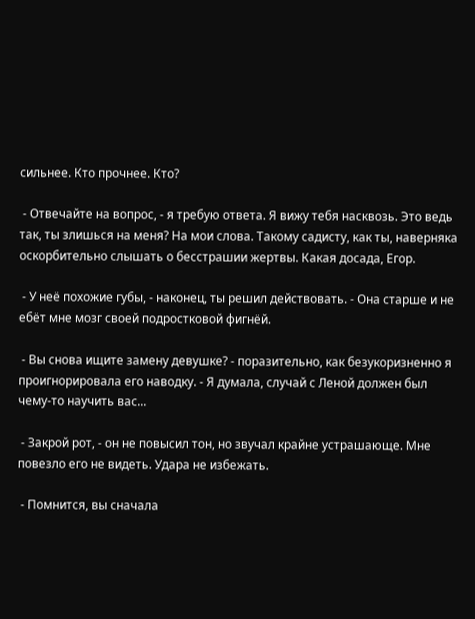сильнее. Кто прочнее. Кто?

 - Отвечайте на вопрос, - я требую ответа. Я вижу тебя насквозь. Это ведь так, ты злишься на меня? На мои слова. Такому садисту, как ты, наверняка оскорбительно слышать о бесстрашии жертвы. Какая досада, Егор.

 - У неё похожие губы, - наконец, ты решил действовать. - Она старше и не ебёт мне мозг своей подростковой фигнёй.

 - Вы снова ищите замену девушке? - поразительно, как безукоризненно я проигнорировала его наводку. - Я думала, случай с Леной должен был чему-то научить вас...

 - Закрой рот, - он не повысил тон, но звучал крайне устрашающе. Мне повезло его не видеть. Удара не избежать.

 - Помнится, вы сначала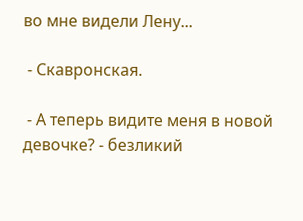во мне видели Лену...

 - Скавронская.

 - А теперь видите меня в новой девочке? - безликий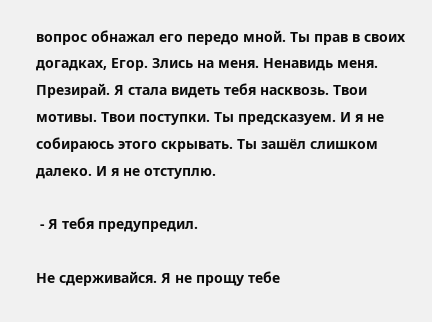вопрос обнажал его передо мной. Ты прав в своих догадках, Егор. Злись на меня. Ненавидь меня. Презирай. Я стала видеть тебя насквозь. Твои мотивы. Твои поступки. Ты предсказуем. И я не собираюсь этого скрывать. Ты зашёл слишком далеко. И я не отступлю.

 - Я тебя предупредил.

Не сдерживайся. Я не прощу тебе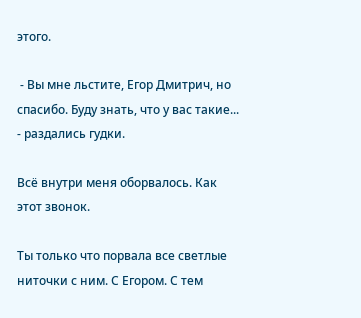этого.

 - Вы мне льстите, Егор Дмитрич, но спасибо. Буду знать, что у вас такие... - раздались гудки.

Всё внутри меня оборвалось. Как этот звонок.

Ты только что порвала все светлые ниточки с ним. С Егором. С тем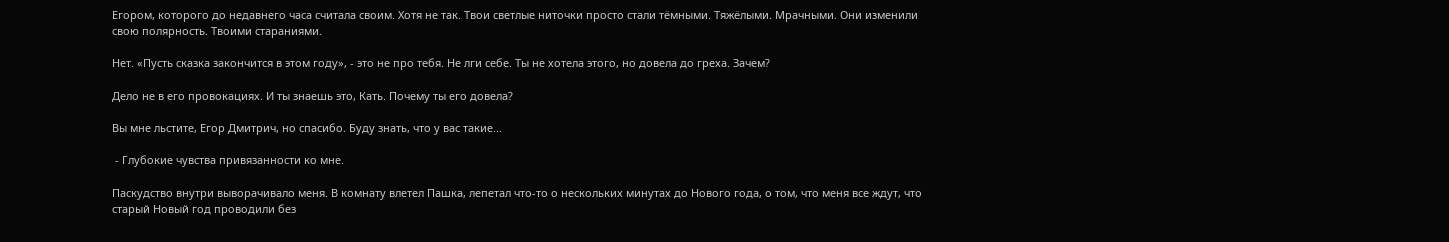Егором, которого до недавнего часа считала своим. Хотя не так. Твои светлые ниточки просто стали тёмными. Тяжёлыми. Мрачными. Они изменили свою полярность. Твоими стараниями.

Нет. «Пусть сказка закончится в этом году», - это не про тебя. Не лги себе. Ты не хотела этого, но довела до греха. Зачем?

Дело не в его провокациях. И ты знаешь это, Кать. Почему ты его довела?

Вы мне льстите, Егор Дмитрич, но спасибо. Буду знать, что у вас такие...

 - Глубокие чувства привязанности ко мне.

Паскудство внутри выворачивало меня. В комнату влетел Пашка, лепетал что-то о нескольких минутах до Нового года, о том, что меня все ждут, что старый Новый год проводили без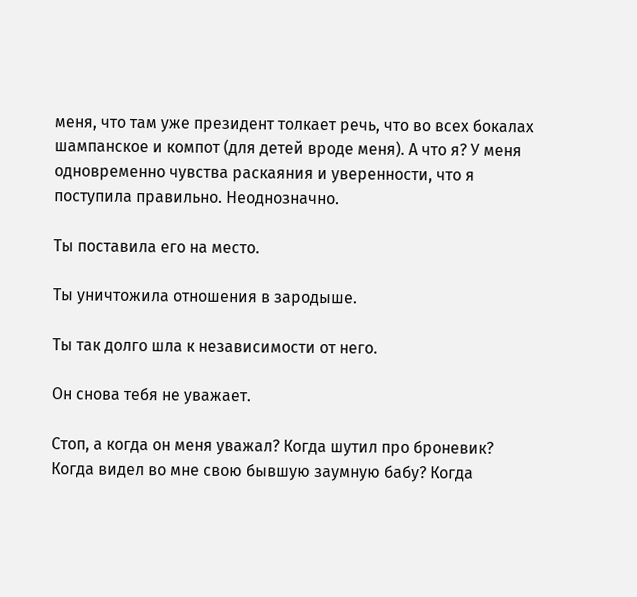меня, что там уже президент толкает речь, что во всех бокалах шампанское и компот (для детей вроде меня). А что я? У меня одновременно чувства раскаяния и уверенности, что я поступила правильно. Неоднозначно.

Ты поставила его на место.

Ты уничтожила отношения в зародыше.

Ты так долго шла к независимости от него.

Он снова тебя не уважает.

Стоп, а когда он меня уважал? Когда шутил про броневик? Когда видел во мне свою бывшую заумную бабу? Когда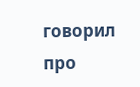говорил про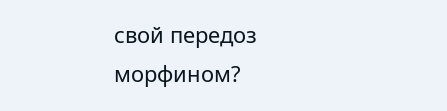свой передоз морфином?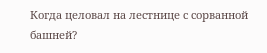Когда целовал на лестнице с сорванной башней?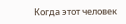Когда этот человек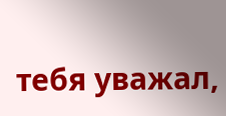тебя уважал,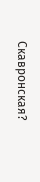Скавронская?